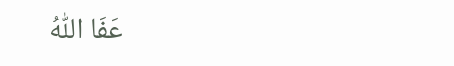عَفَا اللّٰہُ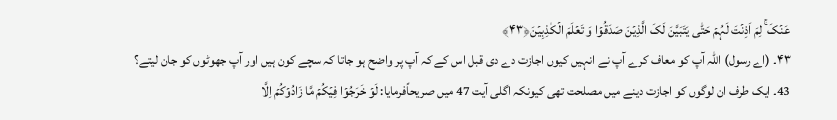عَنۡکَ ۚ لِمَ اَذِنۡتَ لَہُمۡ حَتّٰی یَتَبَیَّنَ لَکَ الَّذِیۡنَ صَدَقُوۡا وَ تَعۡلَمَ الۡکٰذِبِیۡنَ﴿۴۳﴾
۴۳۔ (اے رسول) اللہ آپ کو معاف کرے آپ نے انہیں کیوں اجازت دے دی قبل اس کے کہ آپ پر واضح ہو جاتا کہ سچے کون ہیں اور آپ جھوٹوں کو جان لیتے؟
43۔ ایک طرف ان لوگوں کو اجازت دینے میں مصلحت تھی کیونکہ اگلی آیت 47 میں صریحاًفرمایا: لَوۡ خَرَجُوۡا فِیۡکُمۡ مَّا زَادُوۡکُمۡ اِلَّا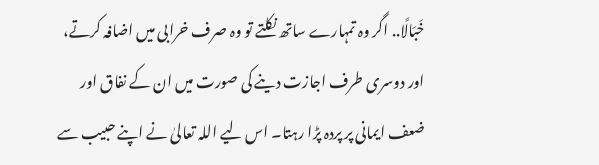خَبَالًا.. اگر وہ تمہارے ساتھ نکلتے تو وہ صرف خرابی میں اضافہ کرتے، اور دوسری طرف اجازت دینے کی صورت میں ان کے نفاق اور ضعف ایمانی پر پردہ پڑا رہتا۔ اس لیے اللہ تعالیٰ نے اپنے حبیب سے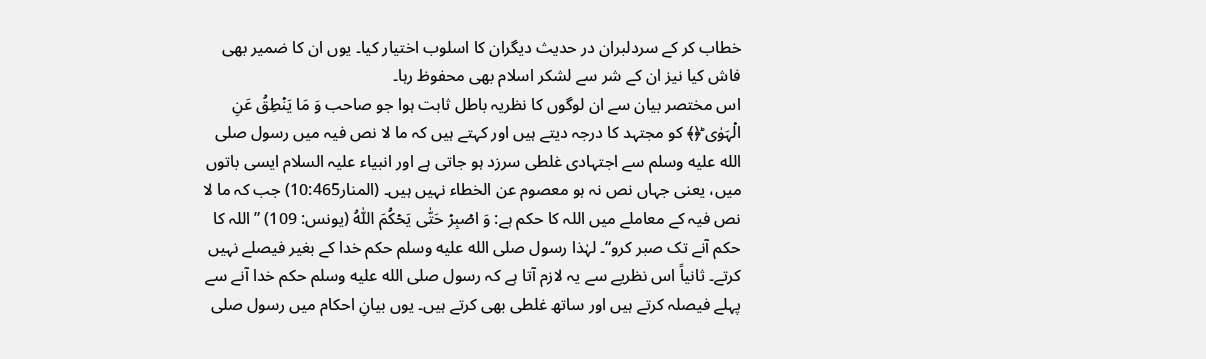خطاب کر کے سردلبران در حدیث دیگران کا اسلوب اختیار کیا۔ یوں ان کا ضمیر بھی فاش کیا نیز ان کے شر سے لشکر اسلام بھی محفوظ رہا۔
اس مختصر بیان سے ان لوگوں کا نظریہ باطل ثابت ہوا جو صاحب وَ مَا یَنۡطِقُ عَنِ الۡہَوٰی ؕ﴿﴾ کو مجتہد کا درجہ دیتے ہیں اور کہتے ہیں کہ ما لا نص فیہ میں رسول صلى الله عليه وسلم سے اجتہادی غلطی سرزد ہو جاتی ہے اور انبیاء علیہ السلام ایسی باتوں میں، یعنی جہاں نص نہ ہو معصوم عن الخطاء نہیں ہیں۔ (المنار10:465) جب کہ ما لا نص فیہ کے معاملے میں اللہ کا حکم ہے: وَ اصۡبِرۡ حَتّٰی یَحۡکُمَ اللّٰہُ (یونس: 109) ”اللہ کا حکم آنے تک صبر کرو“۔ لہٰذا رسول صلى الله عليه وسلم حکم خدا کے بغیر فیصلے نہیں کرتے۔ ثانیاً اس نظریے سے یہ لازم آتا ہے کہ رسول صلى الله عليه وسلم حکم خدا آنے سے پہلے فیصلہ کرتے ہیں اور ساتھ غلطی بھی کرتے ہیں۔ یوں بیانِ احکام میں رسول صلى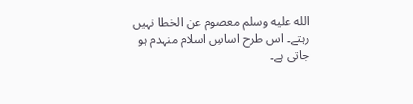الله عليه وسلم معصوم عن الخطا نہیں رہتے۔ اس طرح اساسِ اسلام منہدم ہو جاتی ہے۔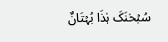سُبۡحٰنَکَ ہٰذَا بُہۡتَانٌ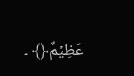عَظِیۡمٌ﴿﴾ ۔